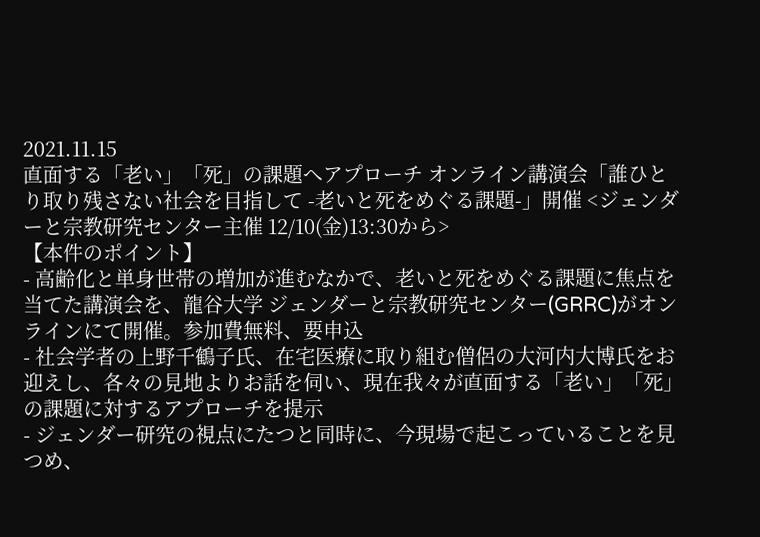2021.11.15
直面する「老い」「死」の課題へアプローチ オンライン講演会「誰ひとり取り残さない社会を目指して -老いと死をめぐる課題-」開催 <ジェンダーと宗教研究センター主催 12/10(金)13:30から>
【本件のポイント】
- 高齢化と単身世帯の増加が進むなかで、老いと死をめぐる課題に焦点を当てた講演会を、龍谷大学 ジェンダーと宗教研究センター(GRRC)がオンラインにて開催。参加費無料、要申込
- 社会学者の上野千鶴子氏、在宅医療に取り組む僧侶の大河内大博氏をお迎えし、各々の見地よりお話を伺い、現在我々が直面する「老い」「死」の課題に対するアプローチを提示
- ジェンダー研究の視点にたつと同時に、今現場で起こっていることを見つめ、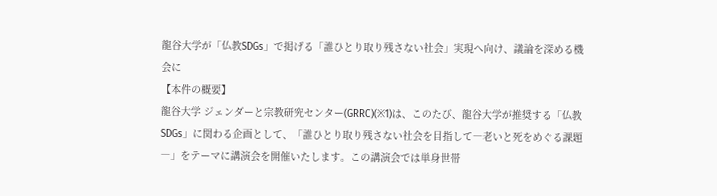龍谷大学が「仏教SDGs」で掲げる「誰ひとり取り残さない社会」実現へ向け、議論を深める機会に
【本件の概要】
龍谷大学 ジェンダーと宗教研究センター(GRRC)(※1)は、このたび、龍谷大学が推奨する「仏教SDGs」に関わる企画として、「誰ひとり取り残さない社会を目指して―老いと死をめぐる課題―」をテーマに講演会を開催いたします。この講演会では単身世帯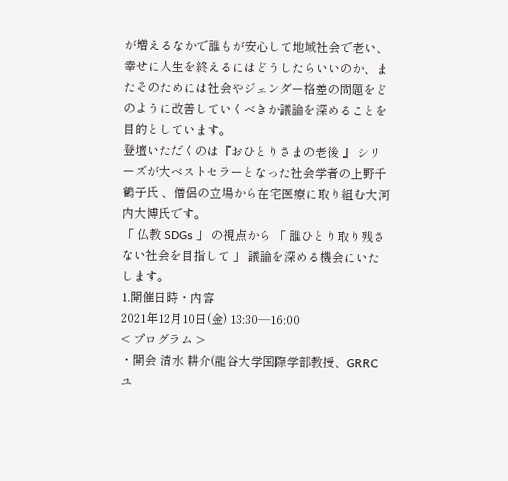が増えるなかで誰もが安心して地域社会で老い、幸せに人生を終えるにはどうしたらいいのか、またそのためには社会やジェンダー格差の問題をどのように改善していくべきか議論を深めることを目的としています。
登壇いただくのは『おひとりさまの老後 』 シリーズが大ベストセラーとなった社会学者の上野千鶴子氏 、僧侶の立場から在宅医療に取り組む大河内大博氏です。
「 仏教 SDGs 」 の視点から 「 誰ひとり取り残さない社会を目指して 」 議論を深める機会にいたします。
1.開催日時・内容
2021年12月10日(金) 13:30―16:00
< プログラム >
・開会 清水 耕介(龍谷大学国際学部教授、GRRCユ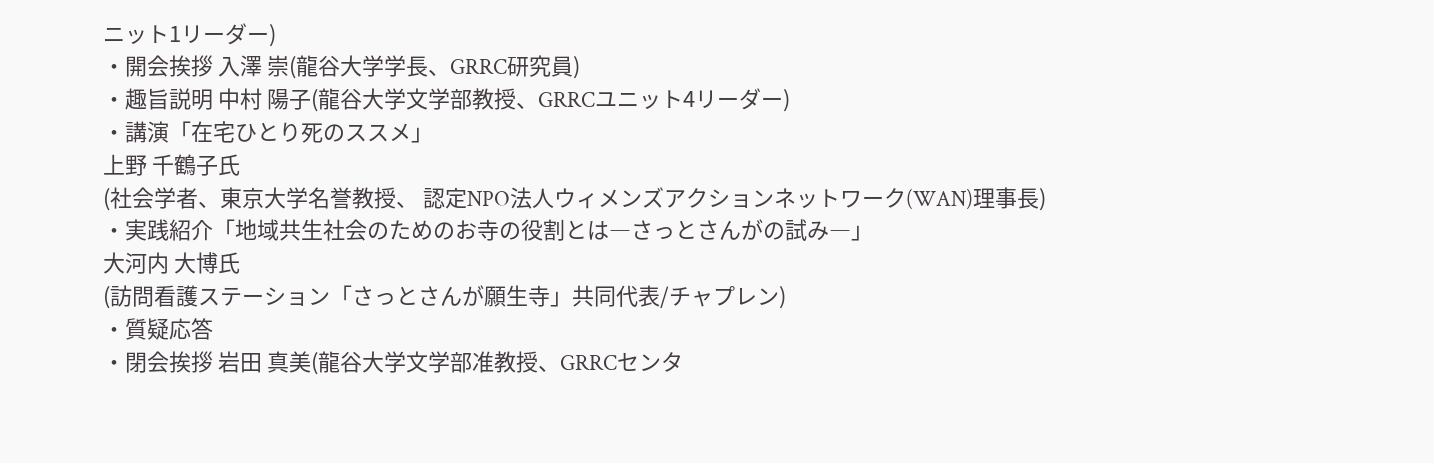ニット1リーダー)
・開会挨拶 入澤 崇(龍谷大学学長、GRRC研究員)
・趣旨説明 中村 陽子(龍谷大学文学部教授、GRRCユニット4リーダー)
・講演「在宅ひとり死のススメ」
上野 千鶴子氏
(社会学者、東京大学名誉教授、 認定NPO法人ウィメンズアクションネットワーク(WAN)理事長)
・実践紹介「地域共生社会のためのお寺の役割とは―さっとさんがの試み―」
大河内 大博氏
(訪問看護ステーション「さっとさんが願生寺」共同代表/チャプレン)
・質疑応答
・閉会挨拶 岩田 真美(龍谷大学文学部准教授、GRRCセンタ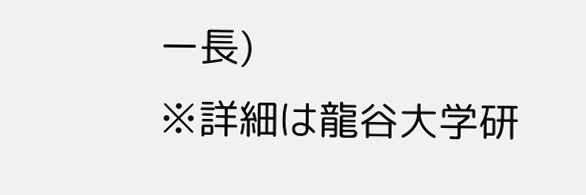ー長)
※詳細は龍谷大学研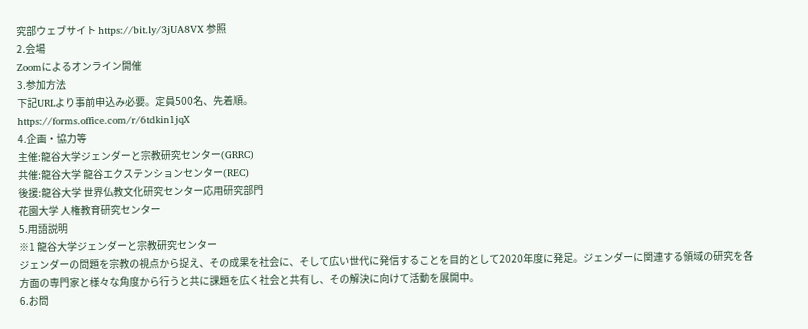究部ウェブサイト https://bit.ly/3jUA8VX 参照
2.会場
Zoomによるオンライン開催
3.参加方法
下記URLより事前申込み必要。定員500名、先着順。
https://forms.office.com/r/6tdkin1jqX
4.企画・協力等
主催:龍谷大学ジェンダーと宗教研究センター(GRRC)
共催:龍谷大学 龍谷エクステンションセンター(REC)
後援:龍谷大学 世界仏教文化研究センター応用研究部門
花園大学 人権教育研究センター
5.用語説明
※1 龍谷大学ジェンダーと宗教研究センター
ジェンダーの問題を宗教の視点から捉え、その成果を社会に、そして広い世代に発信することを目的として2020年度に発足。ジェンダーに関連する領域の研究を各方面の専門家と様々な角度から行うと共に課題を広く社会と共有し、その解決に向けて活動を展開中。
6.お問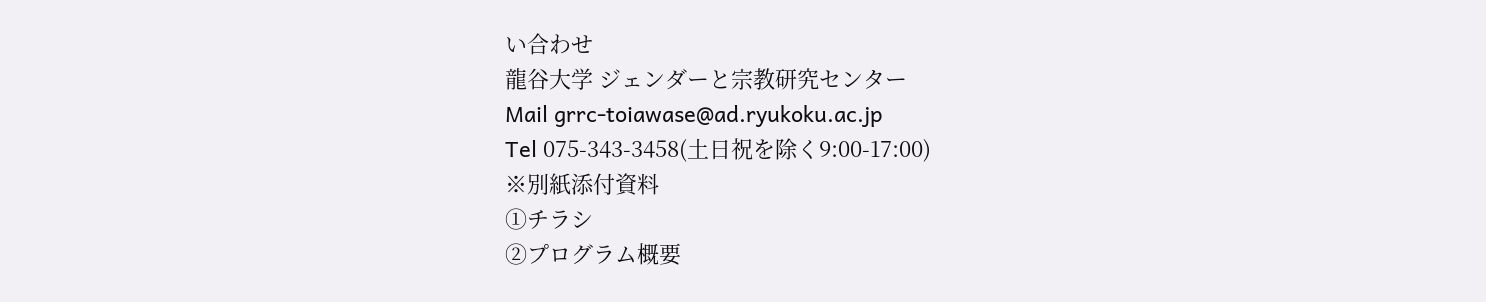い合わせ
龍谷大学 ジェンダーと宗教研究センター
Mail grrc-toiawase@ad.ryukoku.ac.jp
Tel 075-343-3458(土日祝を除く9:00-17:00)
※別紙添付資料
①チラシ
②プログラム概要